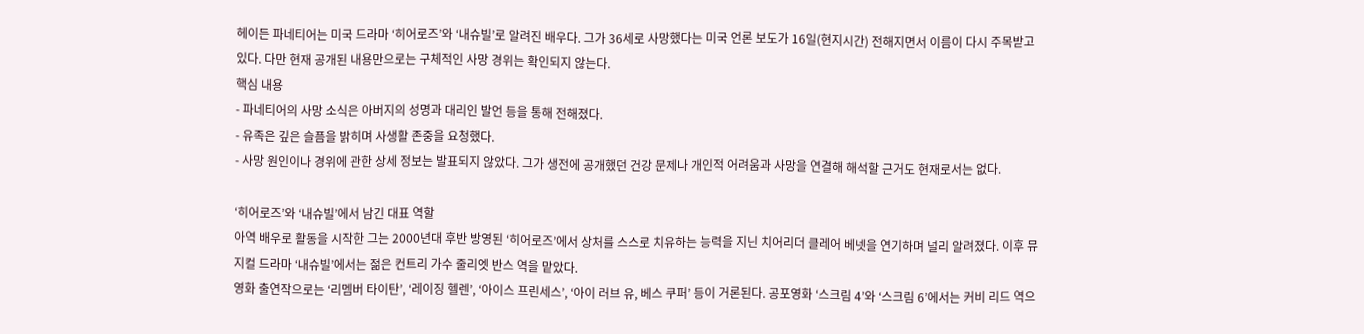헤이든 파네티어는 미국 드라마 ‘히어로즈’와 ‘내슈빌’로 알려진 배우다. 그가 36세로 사망했다는 미국 언론 보도가 16일(현지시간) 전해지면서 이름이 다시 주목받고 있다. 다만 현재 공개된 내용만으로는 구체적인 사망 경위는 확인되지 않는다.
핵심 내용
- 파네티어의 사망 소식은 아버지의 성명과 대리인 발언 등을 통해 전해졌다.
- 유족은 깊은 슬픔을 밝히며 사생활 존중을 요청했다.
- 사망 원인이나 경위에 관한 상세 정보는 발표되지 않았다. 그가 생전에 공개했던 건강 문제나 개인적 어려움과 사망을 연결해 해석할 근거도 현재로서는 없다.

‘히어로즈’와 ‘내슈빌’에서 남긴 대표 역할
아역 배우로 활동을 시작한 그는 2000년대 후반 방영된 ‘히어로즈’에서 상처를 스스로 치유하는 능력을 지닌 치어리더 클레어 베넷을 연기하며 널리 알려졌다. 이후 뮤지컬 드라마 ‘내슈빌’에서는 젊은 컨트리 가수 줄리엣 반스 역을 맡았다.
영화 출연작으로는 ‘리멤버 타이탄’, ‘레이징 헬렌’, ‘아이스 프린세스’, ‘아이 러브 유, 베스 쿠퍼’ 등이 거론된다. 공포영화 ‘스크림 4’와 ‘스크림 6’에서는 커비 리드 역으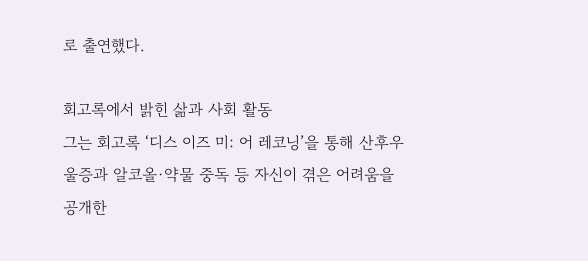로 출연했다.

회고록에서 밝힌 삶과 사회 활동
그는 회고록 ‘디스 이즈 미: 어 레코닝’을 통해 산후우울증과 알코올·약물 중독 등 자신이 겪은 어려움을 공개한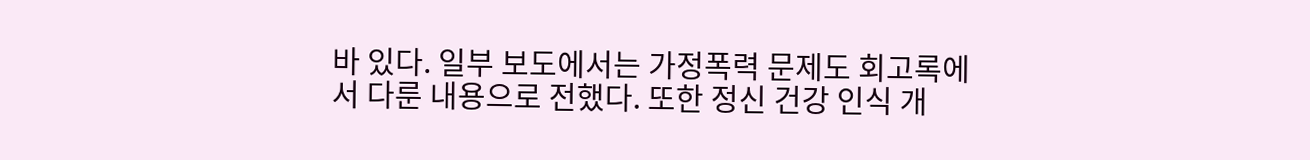바 있다. 일부 보도에서는 가정폭력 문제도 회고록에서 다룬 내용으로 전했다. 또한 정신 건강 인식 개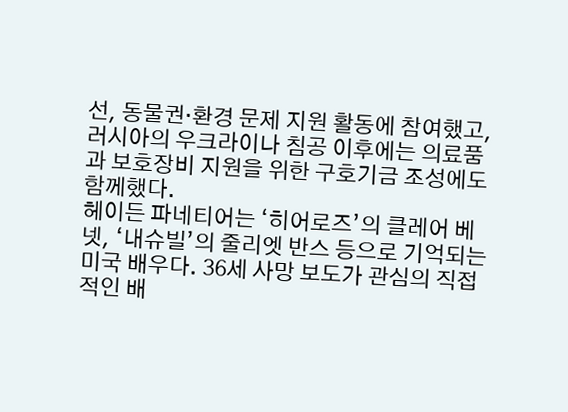선, 동물권·환경 문제 지원 활동에 참여했고, 러시아의 우크라이나 침공 이후에는 의료품과 보호장비 지원을 위한 구호기금 조성에도 함께했다.
헤이든 파네티어는 ‘히어로즈’의 클레어 베넷, ‘내슈빌’의 줄리엣 반스 등으로 기억되는 미국 배우다. 36세 사망 보도가 관심의 직접적인 배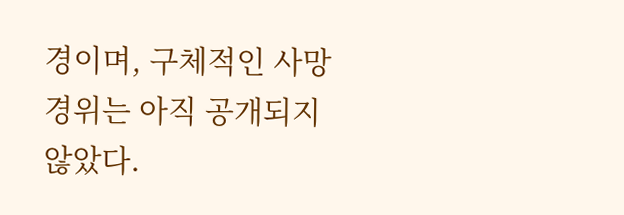경이며, 구체적인 사망 경위는 아직 공개되지 않았다.